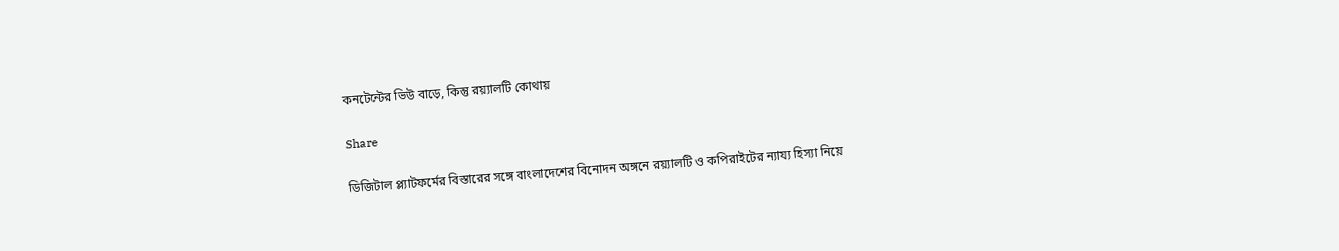কনটেন্টের ভিউ বাড়ে, কিন্তু রয়্যালটি কোথায়

Share

ডিজিটাল প্ল্যাটফর্মের বিস্তারের সঙ্গে বাংলাদেশের বিনোদন অঙ্গনে রয়্যালটি ও কপিরাইটের ন্যায্য হিস্যা নিয়ে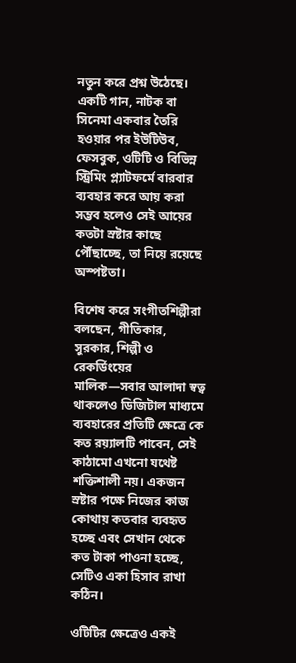নতুন করে প্রশ্ন উঠেছে। একটি গান, নাটক বা সিনেমা একবার তৈরি হওয়ার পর ইউটিউব, ফেসবুক, ওটিটি ও বিভিন্ন স্ট্রিমিং প্ল্যাটফর্মে বারবার ব্যবহার করে আয় করা সম্ভব হলেও সেই আয়ের কতটা স্রষ্টার কাছে পৌঁছাচ্ছে, তা নিয়ে রয়েছে অস্পষ্টতা।

বিশেষ করে সংগীতশিল্পীরা বলছেন, গীতিকার, সুরকার, শিল্পী ও রেকর্ডিংয়ের মালিক—সবার আলাদা স্বত্ব থাকলেও ডিজিটাল মাধ্যমে ব্যবহারের প্রতিটি ক্ষেত্রে কে কত রয়্যালটি পাবেন, সেই কাঠামো এখনো যথেষ্ট শক্তিশালী নয়। একজন স্রষ্টার পক্ষে নিজের কাজ কোথায় কতবার ব্যবহৃত হচ্ছে এবং সেখান থেকে কত টাকা পাওনা হচ্ছে, সেটিও একা হিসাব রাখা কঠিন।

ওটিটির ক্ষেত্রেও একই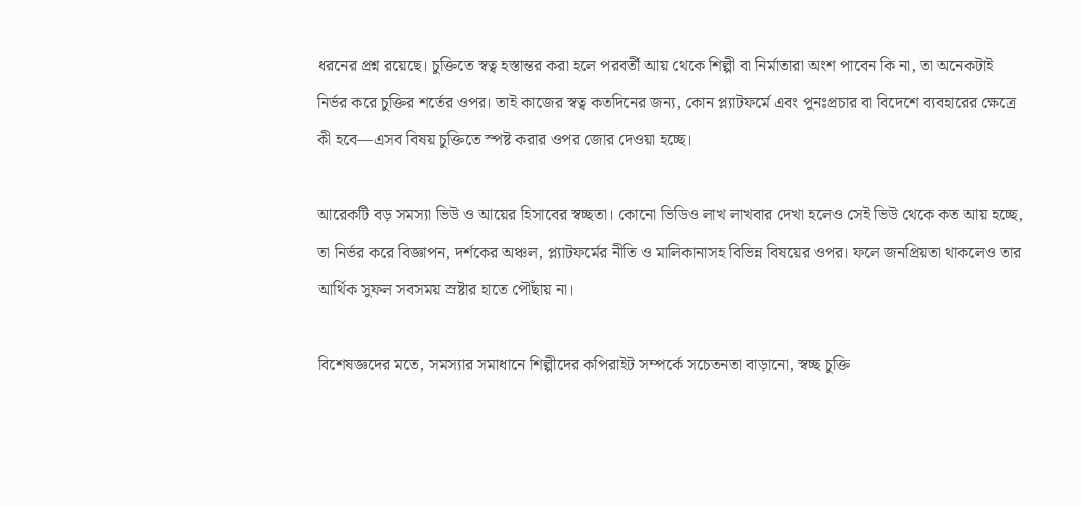ধরনের প্রশ্ন রয়েছে। চুক্তিতে স্বত্ব হস্তান্তর করা হলে পরবর্তী আয় থেকে শিল্পী বা নির্মাতারা অংশ পাবেন কি না, তা অনেকটাই নির্ভর করে চুক্তির শর্তের ওপর। তাই কাজের স্বত্ব কতদিনের জন্য, কোন প্ল্যাটফর্মে এবং পুনঃপ্রচার বা বিদেশে ব্যবহারের ক্ষেত্রে কী হবে—এসব বিষয় চুক্তিতে স্পষ্ট করার ওপর জোর দেওয়া হচ্ছে।

আরেকটি বড় সমস্যা ভিউ ও আয়ের হিসাবের স্বচ্ছতা। কোনো ভিডিও লাখ লাখবার দেখা হলেও সেই ভিউ থেকে কত আয় হচ্ছে, তা নির্ভর করে বিজ্ঞাপন, দর্শকের অঞ্চল, প্ল্যাটফর্মের নীতি ও মালিকানাসহ বিভিন্ন বিষয়ের ওপর। ফলে জনপ্রিয়তা থাকলেও তার আর্থিক সুফল সবসময় স্রষ্টার হাতে পৌঁছায় না।

বিশেষজ্ঞদের মতে, সমস্যার সমাধানে শিল্পীদের কপিরাইট সম্পর্কে সচেতনতা বাড়ানো, স্বচ্ছ চুক্তি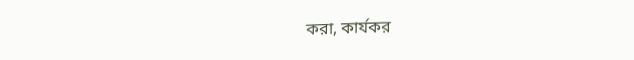করা, কার্যকর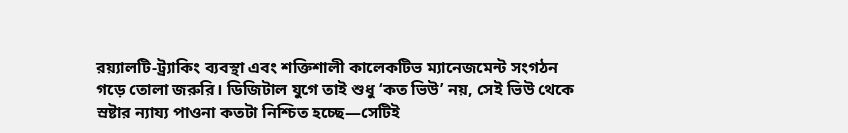রয়্যালটি-ট্র্যাকিং ব্যবস্থা এবং শক্তিশালী কালেকটিভ ম্যানেজমেন্ট সংগঠন গড়ে তোলা জরুরি। ডিজিটাল যুগে তাই শুধু ‘কত ভিউ’ নয়, সেই ভিউ থেকে স্রষ্টার ন্যায্য পাওনা কতটা নিশ্চিত হচ্ছে—সেটিই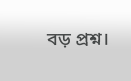বড় প্রশ্ন।